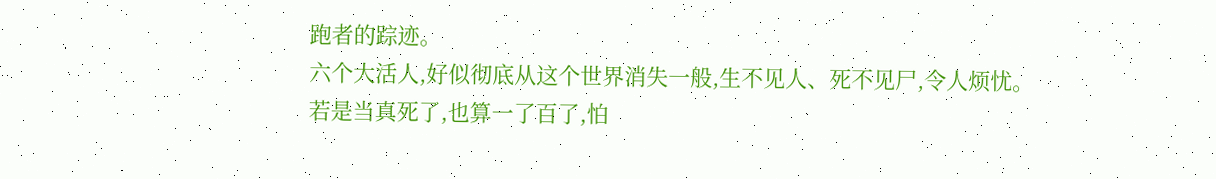跑者的踪迹。
六个大活人,好似彻底从这个世界消失一般,生不见人、死不见尸,令人烦忧。
若是当真死了,也算一了百了,怕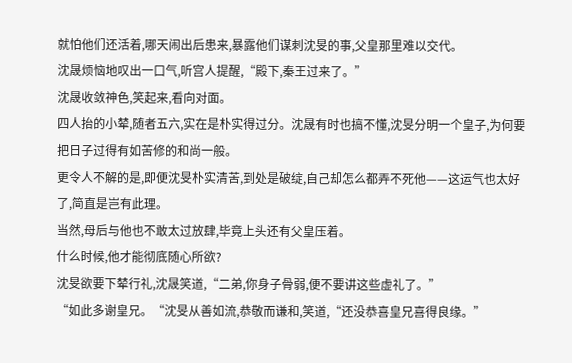就怕他们还活着,哪天闹出后患来,暴露他们谋刺沈旻的事,父皇那里难以交代。
沈晟烦恼地叹出一口气,听宫人提醒,“殿下,秦王过来了。”
沈晟收敛神色,笑起来,看向对面。
四人抬的小辇,随者五六,实在是朴实得过分。沈晟有时也搞不懂,沈旻分明一个皇子,为何要把日子过得有如苦修的和尚一般。
更令人不解的是,即便沈旻朴实清苦,到处是破绽,自己却怎么都弄不死他——这运气也太好了,简直是岂有此理。
当然,母后与他也不敢太过放肆,毕竟上头还有父皇压着。
什么时候,他才能彻底随心所欲?
沈旻欲要下辇行礼,沈晟笑道,“二弟,你身子骨弱,便不要讲这些虚礼了。”
“如此多谢皇兄。“沈旻从善如流,恭敬而谦和,笑道,“还没恭喜皇兄喜得良缘。”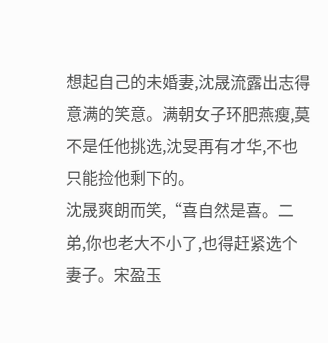想起自己的未婚妻,沈晟流露出志得意满的笑意。满朝女子环肥燕瘦,莫不是任他挑选,沈旻再有才华,不也只能捡他剩下的。
沈晟爽朗而笑,“喜自然是喜。二弟,你也老大不小了,也得赶紧选个妻子。宋盈玉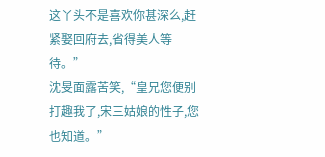这丫头不是喜欢你甚深么,赶紧娶回府去,省得美人等待。”
沈旻面露苦笑,“皇兄您便别打趣我了,宋三姑娘的性子,您也知道。”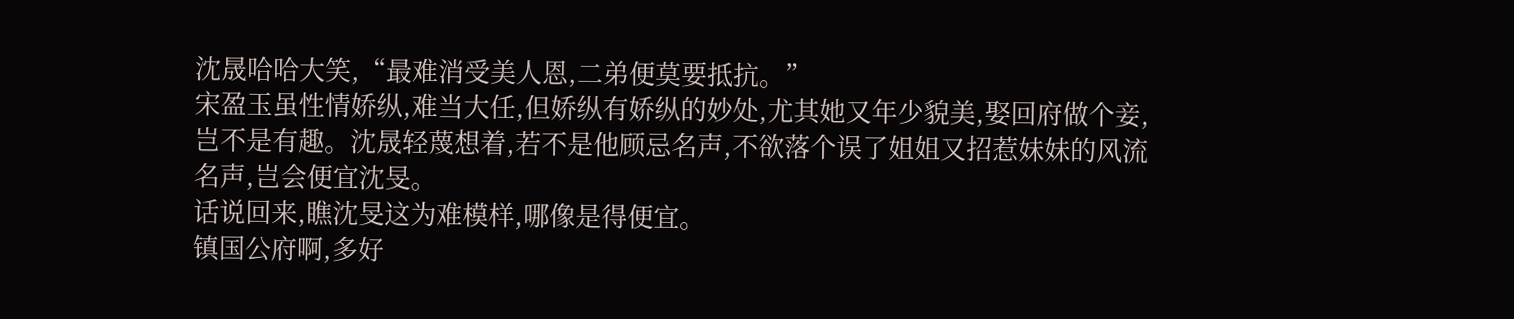沈晟哈哈大笑,“最难消受美人恩,二弟便莫要抵抗。”
宋盈玉虽性情娇纵,难当大任,但娇纵有娇纵的妙处,尤其她又年少貌美,娶回府做个妾,岂不是有趣。沈晟轻蔑想着,若不是他顾忌名声,不欲落个误了姐姐又招惹妹妹的风流名声,岂会便宜沈旻。
话说回来,瞧沈旻这为难模样,哪像是得便宜。
镇国公府啊,多好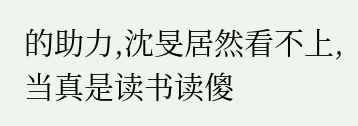的助力,沈旻居然看不上,当真是读书读傻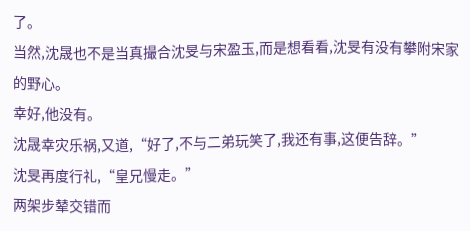了。
当然,沈晟也不是当真撮合沈旻与宋盈玉,而是想看看,沈旻有没有攀附宋家的野心。
幸好,他没有。
沈晟幸灾乐祸,又道,“好了,不与二弟玩笑了,我还有事,这便告辞。”
沈旻再度行礼,“皇兄慢走。”
两架步辇交错而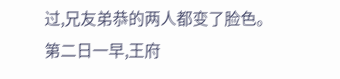过,兄友弟恭的两人都变了脸色。
第二日一早,王府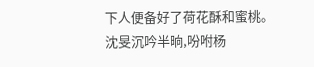下人便备好了荷花酥和蜜桃。
沈旻沉吟半晌,吩咐杨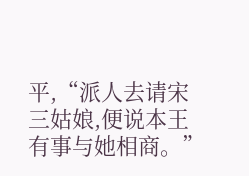平,“派人去请宋三姑娘,便说本王有事与她相商。”